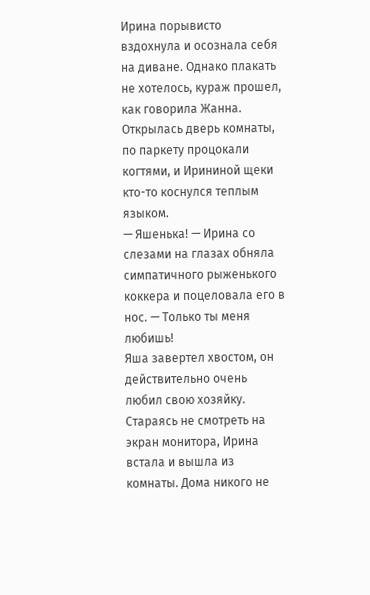Ирина порывисто вздохнула и осознала себя на диване. Однако плакать не хотелось, кураж прошел, как говорила Жанна. Открылась дверь комнаты, по паркету процокали когтями, и Ирининой щеки кто-то коснулся теплым языком.
— Яшенька! — Ирина со слезами на глазах обняла симпатичного рыженького коккера и поцеловала его в нос. — Только ты меня любишь!
Яша завертел хвостом, он действительно очень любил свою хозяйку.
Стараясь не смотреть на экран монитора, Ирина встала и вышла из комнаты. Дома никого не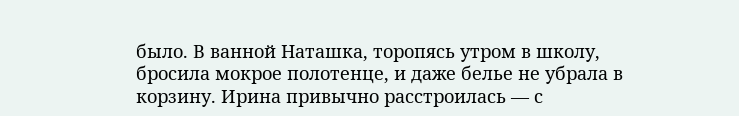было. В ванной Наташка, торопясь утром в школу, бросила мокрое полотенце, и даже белье не убрала в корзину. Ирина привычно расстроилась — с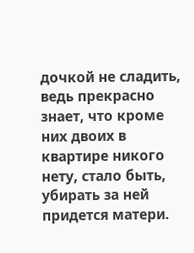дочкой не сладить, ведь прекрасно знает, что кроме них двоих в квартире никого нету, стало быть, убирать за ней придется матери.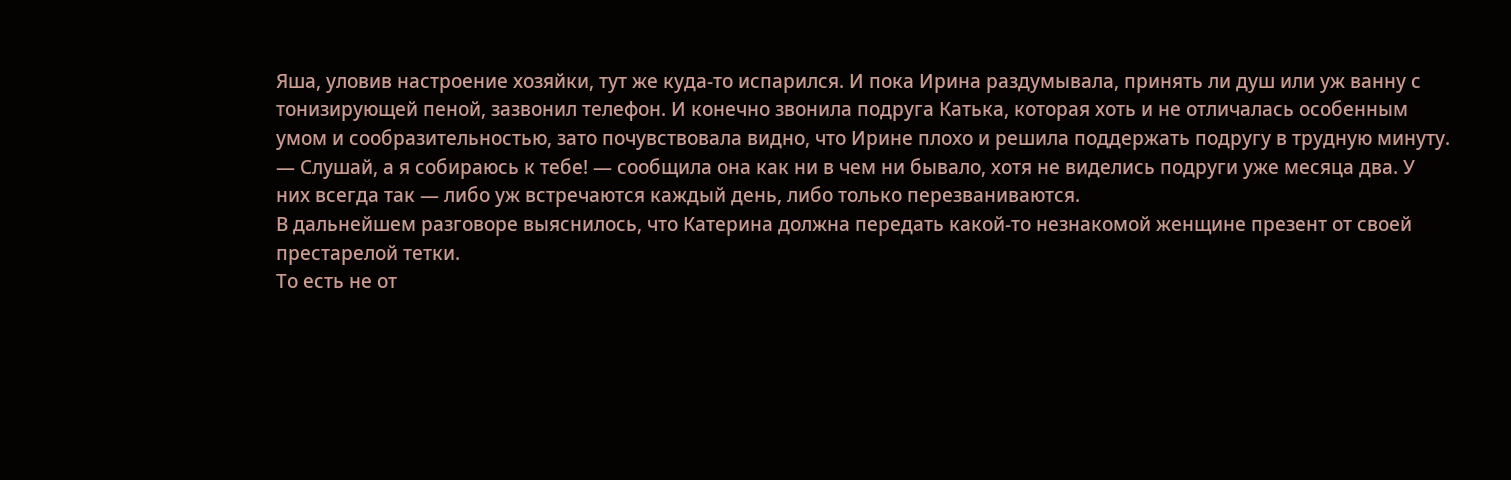Яша, уловив настроение хозяйки, тут же куда-то испарился. И пока Ирина раздумывала, принять ли душ или уж ванну с тонизирующей пеной, зазвонил телефон. И конечно звонила подруга Катька, которая хоть и не отличалась особенным умом и сообразительностью, зато почувствовала видно, что Ирине плохо и решила поддержать подругу в трудную минуту.
— Слушай, а я собираюсь к тебе! — сообщила она как ни в чем ни бывало, хотя не виделись подруги уже месяца два. У них всегда так — либо уж встречаются каждый день, либо только перезваниваются.
В дальнейшем разговоре выяснилось, что Катерина должна передать какой-то незнакомой женщине презент от своей престарелой тетки.
То есть не от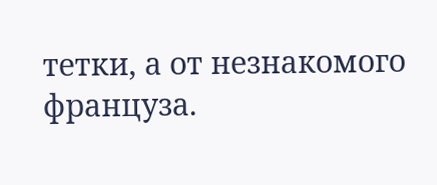тетки, а от незнакомого француза.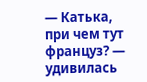— Катька, при чем тут француз? — удивилась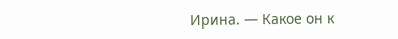Ирина. — Какое он к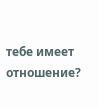тебе имеет отношение?